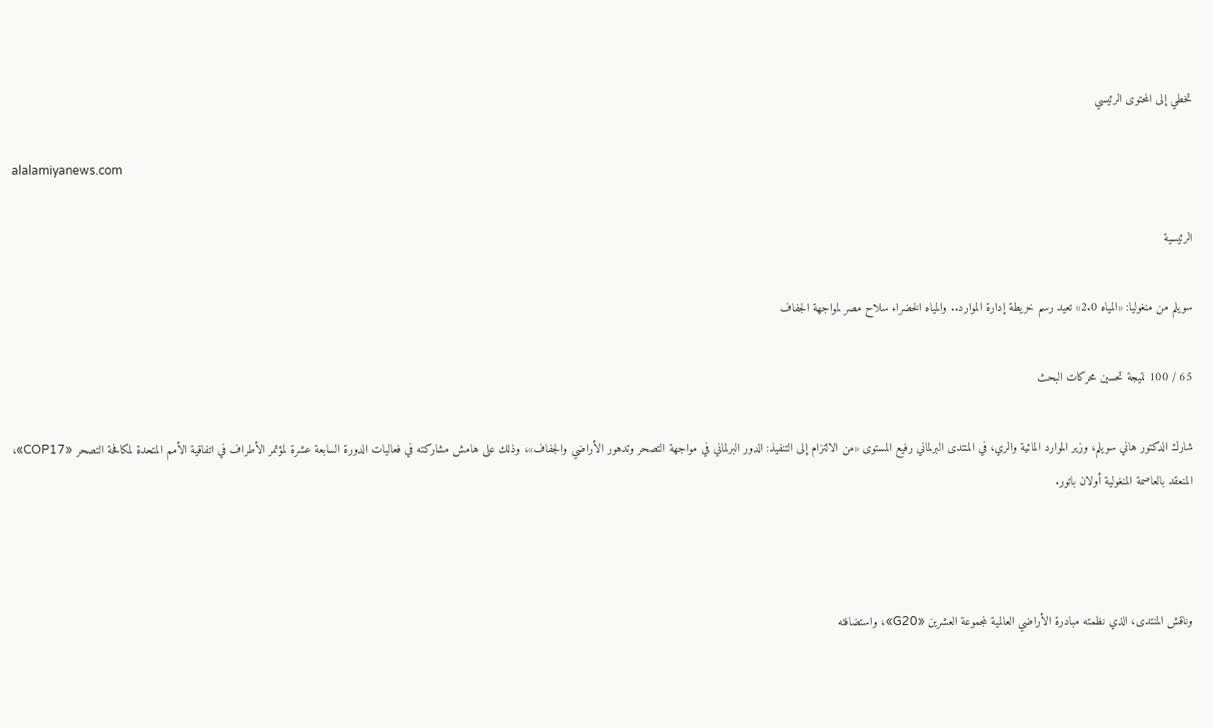تخطي إلى المحتوى الرئيسي

alalamiyanews.com

الرئيسية

سويلم من منغوليا: «المياه 2.0» تعيد رسم خريطة إدارة الموارد.. والمياه الخضراء سلاح مصر لمواجهة الجفاف

65 / 100 نتيجة تحسين محركات البحث

شارك الدكتور هاني سويلم، وزير الموارد المائية والري، في المنتدى البرلماني رفيع المستوى «من الالتزام إلى التنفيذ: الدور البرلماني في مواجهة التصحر وتدهور الأراضي والجفاف»، وذلك على هامش مشاركته في فعاليات الدورة السابعة عشرة لمؤتمر الأطراف في اتفاقية الأمم المتحدة لمكافحة التصحر «COP17»، المنعقد بالعاصمة المنغولية أولان باتور.



وناقش المنتدى، الذي نظمته مبادرة الأراضي العالمية لمجموعة العشرين «G20»، واستضافته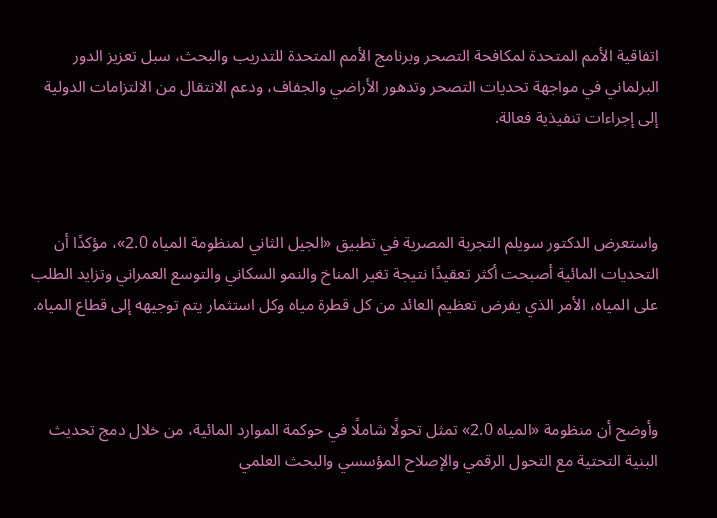اتفاقية الأمم المتحدة لمكافحة التصحر وبرنامج الأمم المتحدة للتدريب والبحث، سبل تعزيز الدور البرلماني في مواجهة تحديات التصحر وتدهور الأراضي والجفاف، ودعم الانتقال من الالتزامات الدولية إلى إجراءات تنفيذية فعالة.



واستعرض الدكتور سويلم التجربة المصرية في تطبيق «الجيل الثاني لمنظومة المياه 2.0»، مؤكدًا أن التحديات المائية أصبحت أكثر تعقيدًا نتيجة تغير المناخ والنمو السكاني والتوسع العمراني وتزايد الطلب على المياه، الأمر الذي يفرض تعظيم العائد من كل قطرة مياه وكل استثمار يتم توجيهه إلى قطاع المياه.



وأوضح أن منظومة «المياه 2.0» تمثل تحولًا شاملًا في حوكمة الموارد المائية، من خلال دمج تحديث البنية التحتية مع التحول الرقمي والإصلاح المؤسسي والبحث العلمي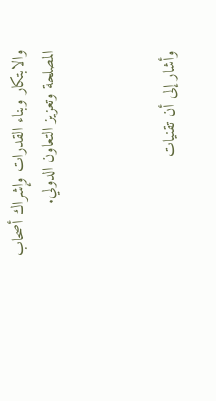والابتكار وبناء القدرات وإشراك أصحاب المصلحة وتعزيز التعاون الدولي.



وأشار إلى أن تقنيات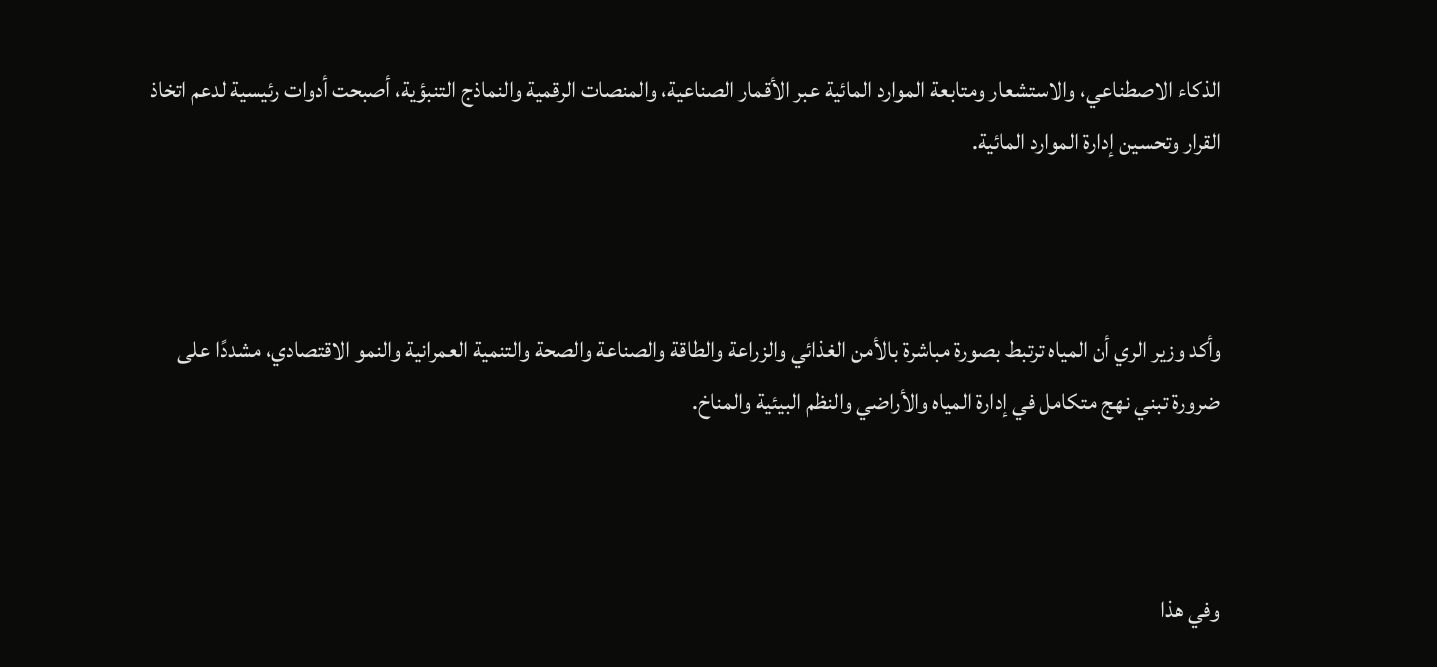الذكاء الاصطناعي، والاستشعار ومتابعة الموارد المائية عبر الأقمار الصناعية، والمنصات الرقمية والنماذج التنبؤية، أصبحت أدوات رئيسية لدعم اتخاذ القرار وتحسين إدارة الموارد المائية.



وأكد وزير الري أن المياه ترتبط بصورة مباشرة بالأمن الغذائي والزراعة والطاقة والصناعة والصحة والتنمية العمرانية والنمو الاقتصادي، مشددًا على ضرورة تبني نهج متكامل في إدارة المياه والأراضي والنظم البيئية والمناخ.



وفي هذا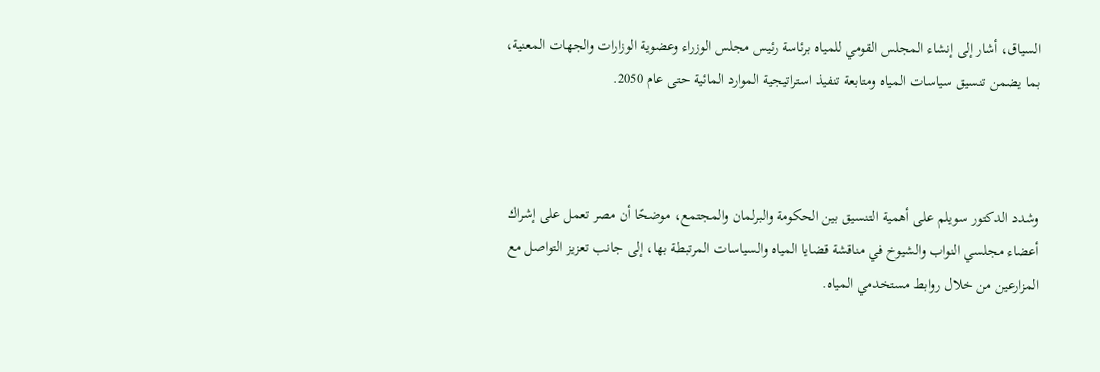السياق، أشار إلى إنشاء المجلس القومي للمياه برئاسة رئيس مجلس الوزراء وعضوية الوزارات والجهات المعنية، بما يضمن تنسيق سياسات المياه ومتابعة تنفيذ استراتيجية الموارد المائية حتى عام 2050.



وشدد الدكتور سويلم على أهمية التنسيق بين الحكومة والبرلمان والمجتمع، موضحًا أن مصر تعمل على إشراك أعضاء مجلسي النواب والشيوخ في مناقشة قضايا المياه والسياسات المرتبطة بها، إلى جانب تعزيز التواصل مع المزارعين من خلال روابط مستخدمي المياه.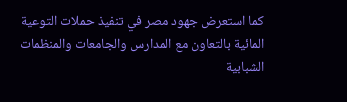كما استعرض جهود مصر في تنفيذ حملات التوعية المائية بالتعاون مع المدارس والجامعات والمنظمات الشبابية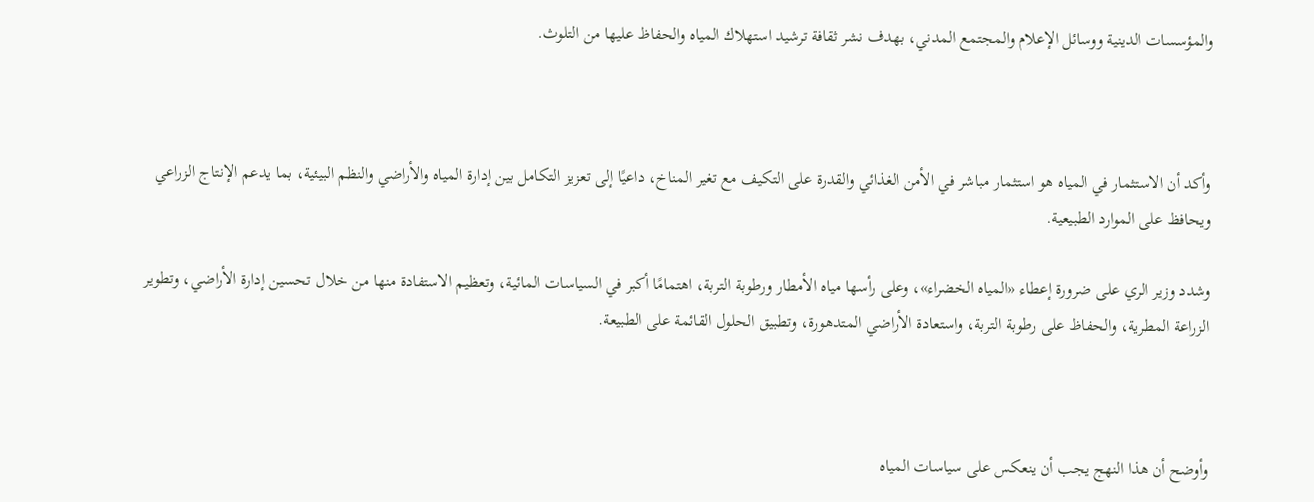والمؤسسات الدينية ووسائل الإعلام والمجتمع المدني، بهدف نشر ثقافة ترشيد استهلاك المياه والحفاظ عليها من التلوث.



وأكد أن الاستثمار في المياه هو استثمار مباشر في الأمن الغذائي والقدرة على التكيف مع تغير المناخ، داعيًا إلى تعزيز التكامل بين إدارة المياه والأراضي والنظم البيئية، بما يدعم الإنتاج الزراعي ويحافظ على الموارد الطبيعية.

وشدد وزير الري على ضرورة إعطاء «المياه الخضراء»، وعلى رأسها مياه الأمطار ورطوبة التربة، اهتمامًا أكبر في السياسات المائية، وتعظيم الاستفادة منها من خلال تحسين إدارة الأراضي، وتطوير الزراعة المطرية، والحفاظ على رطوبة التربة، واستعادة الأراضي المتدهورة، وتطبيق الحلول القائمة على الطبيعة.



وأوضح أن هذا النهج يجب أن ينعكس على سياسات المياه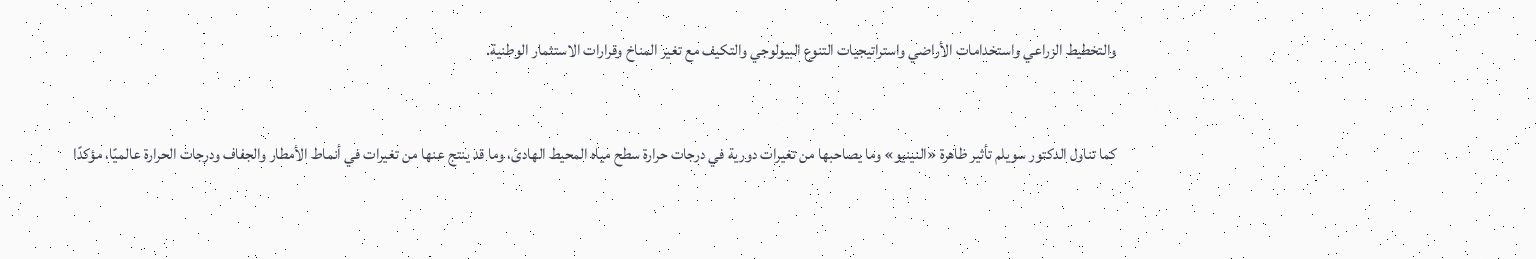والتخطيط الزراعي واستخدامات الأراضي واستراتيجيات التنوع البيولوجي والتكيف مع تغير المناخ وقرارات الاستثمار الوطنية.



كما تناول الدكتور سويلم تأثير ظاهرة «النينيو» وما يصاحبها من تغيرات دورية في درجات حرارة سطح مياه المحيط الهادئ، وما قد ينتج عنها من تغيرات في أنماط الأمطار والجفاف ودرجات الحرارة عالميًا، مؤكدًا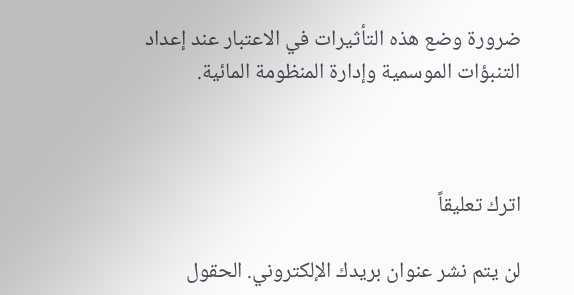ضرورة وضع هذه التأثيرات في الاعتبار عند إعداد التنبؤات الموسمية وإدارة المنظومة المائية.



اترك تعليقاً

لن يتم نشر عنوان بريدك الإلكتروني. الحقول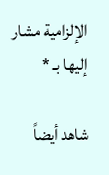الإلزامية مشار إليها بـ *

شاهد أيضاً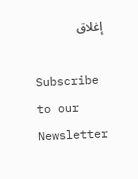إغلاق

Subscribe to our Newsletter